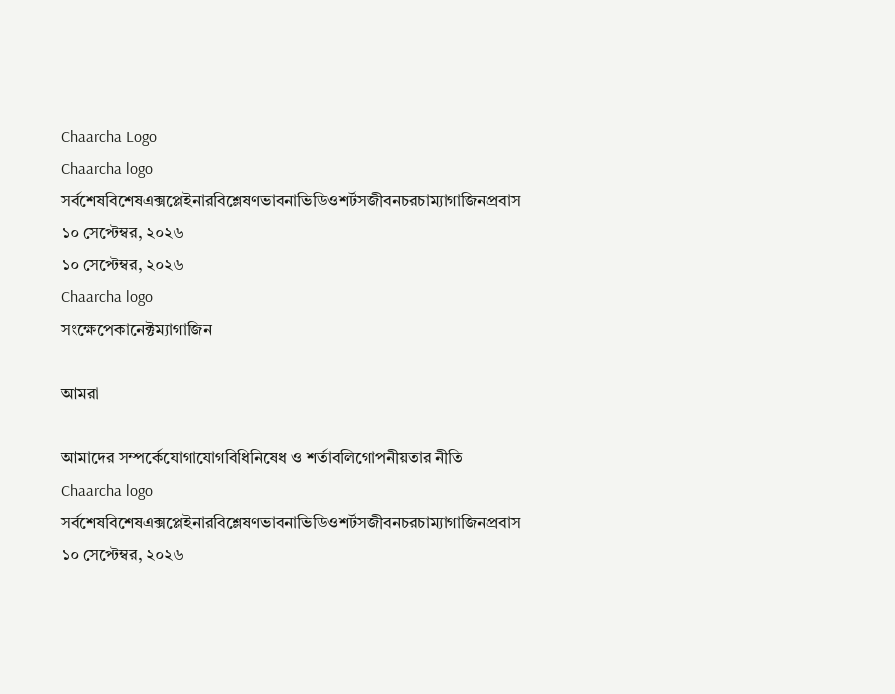Chaarcha Logo
Chaarcha logo
সর্বশেষবিশেষএক্সপ্লেইনারবিশ্লেষণভাবনাভিডিওশর্টসজীবনচরচাম্যাগাজিনপ্রবাস
১০ সেপ্টেম্বর, ২০২৬
১০ সেপ্টেম্বর, ২০২৬
Chaarcha logo
সংক্ষেপেকানেক্টম্যাগাজিন

আমরা

আমাদের সম্পর্কেযোগাযোগবিধিনিষেধ ও শর্তাবলিগোপনীয়তার নীতি
Chaarcha logo
সর্বশেষবিশেষএক্সপ্লেইনারবিশ্লেষণভাবনাভিডিওশর্টসজীবনচরচাম্যাগাজিনপ্রবাস
১০ সেপ্টেম্বর, ২০২৬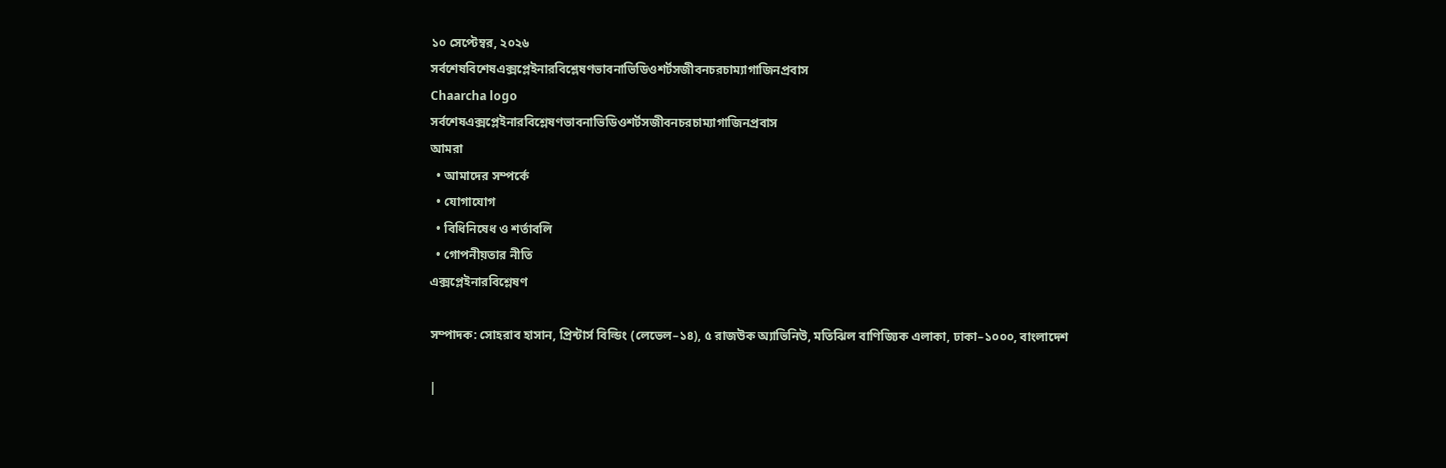১০ সেপ্টেম্বর, ২০২৬
সর্বশেষবিশেষএক্সপ্লেইনারবিশ্লেষণভাবনাভিডিওশর্টসজীবনচরচাম্যাগাজিনপ্রবাস
Chaarcha logo
সর্বশেষএক্সপ্লেইনারবিশ্লেষণভাবনাভিডিওশর্টসজীবনচরচাম্যাগাজিনপ্রবাস
আমরা
  • আমাদের সম্পর্কে
  • যোগাযোগ
  • বিধিনিষেধ ও শর্তাবলি
  • গোপনীয়তার নীতি
এক্সপ্লেইনারবিশ্লেষণ

সম্পাদক: সোহরাব হাসান, প্রিন্টার্স বিল্ডিং (লেভেল–১৪), ৫ রাজউক অ্যাভিনিউ, মতিঝিল বাণিজ্যিক এলাকা, ঢাকা–১০০০, বাংলাদেশ

|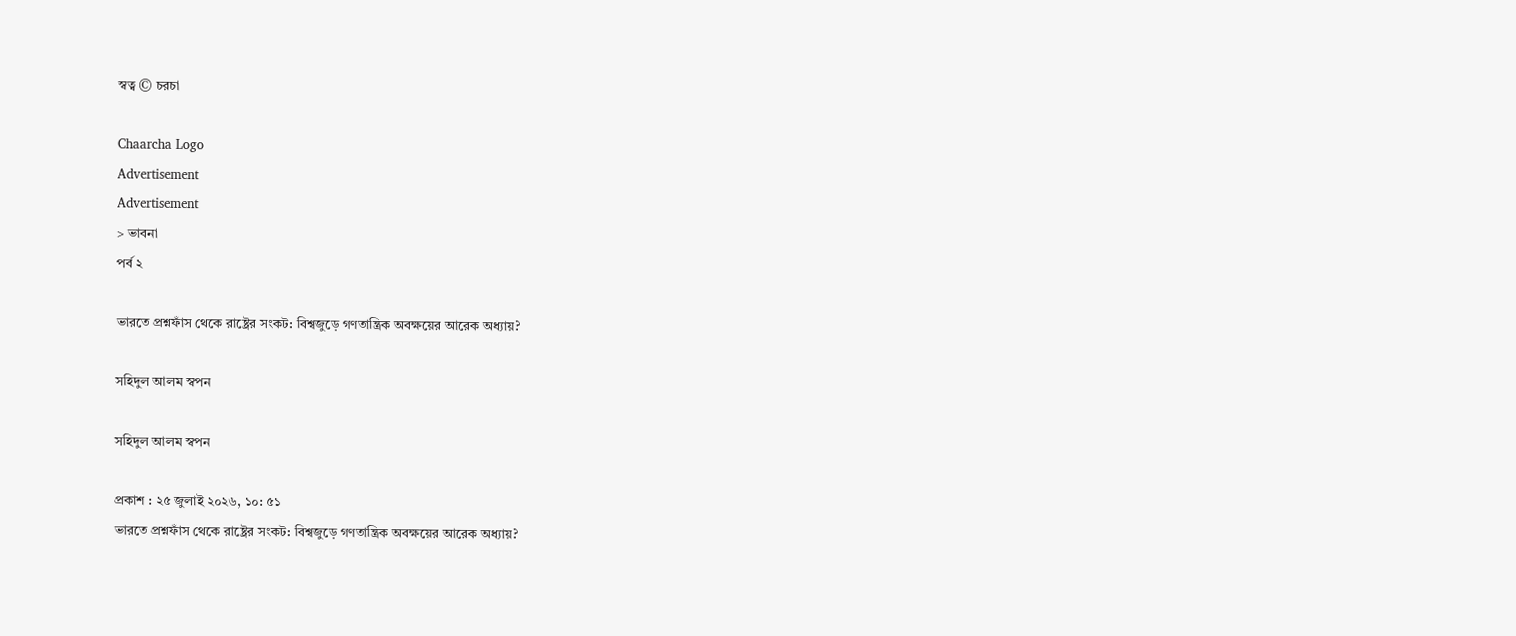স্বত্ব © চরচা

Chaarcha Logo
Advertisement
Advertisement
> ভাবনা
পর্ব ২

ভারতে প্রশ্নফাঁস থেকে রাষ্ট্রের সংকট: বিশ্বজুড়ে গণতান্ত্রিক অবক্ষয়ের আরেক অধ্যায়?

সহিদুল আলম স্বপন

সহিদুল আলম স্বপন

প্রকাশ : ২৫ জুলাই ২০২৬, ১০: ৫১
ভারতে প্রশ্নফাঁস থেকে রাষ্ট্রের সংকট: বিশ্বজুড়ে গণতান্ত্রিক অবক্ষয়ের আরেক অধ্যায়?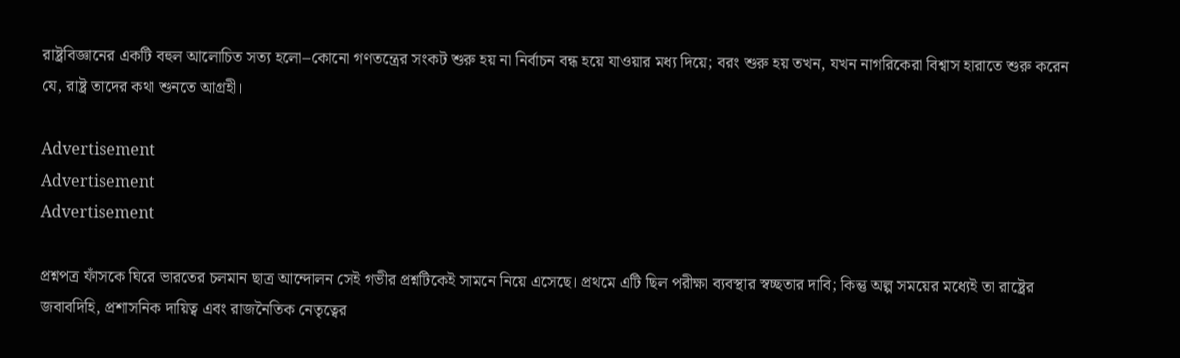রাষ্ট্রবিজ্ঞানের একটি বহুল আলোচিত সত্য হলো–কোনো গণতন্ত্রের সংকট শুরু হয় না নির্বাচন বন্ধ হয়ে যাওয়ার মধ্য দিয়ে; বরং শুরু হয় তখন, যখন নাগরিকেরা বিশ্বাস হারাতে শুরু করেন যে, রাষ্ট্র তাদের কথা শুনতে আগ্রহী।

Advertisement
Advertisement
Advertisement

প্রশ্নপত্র ফাঁসকে ঘিরে ভারতের চলমান ছাত্র আন্দোলন সেই গভীর প্রশ্নটিকেই সামনে নিয়ে এসেছে। প্রথমে এটি ছিল পরীক্ষা ব্যবস্থার স্বচ্ছতার দাবি; কিন্তু অল্প সময়ের মধ্যেই তা রাষ্ট্রের জবাবদিহি, প্রশাসনিক দায়িত্ব এবং রাজনৈতিক নেতৃত্বের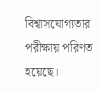বিশ্বাসযোগ্যতার পরীক্ষায় পরিণত হয়েছে।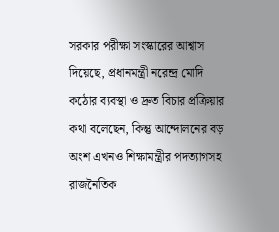সরকার পরীক্ষা সংস্কারের আশ্বাস দিয়েছে, প্রধানমন্ত্রী নরেন্দ্র মোদি কঠোর ব্যবস্থা ও দ্রুত বিচার প্রক্রিয়ার কথা বলেছেন, কিন্তু আন্দোলনের বড় অংশ এখনও শিক্ষামন্ত্রীর পদত্যাগসহ রাজনৈতিক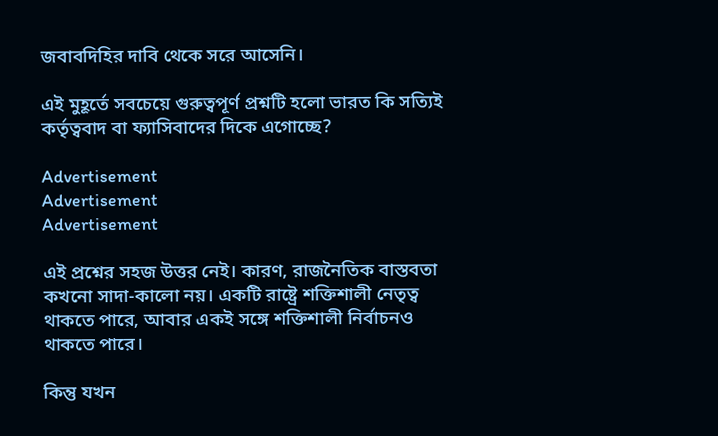জবাবদিহির দাবি থেকে সরে আসেনি।

এই মুহূর্তে সবচেয়ে গুরুত্বপূর্ণ প্রশ্নটি হলো ভারত কি সত্যিই কর্তৃত্ববাদ বা ফ্যাসিবাদের দিকে এগোচ্ছে?

Advertisement
Advertisement
Advertisement

এই প্রশ্নের সহজ উত্তর নেই। কারণ, রাজনৈতিক বাস্তবতা কখনো সাদা-কালো নয়। একটি রাষ্ট্রে শক্তিশালী নেতৃত্ব থাকতে পারে, আবার একই সঙ্গে শক্তিশালী নির্বাচনও থাকতে পারে।

কিন্তু যখন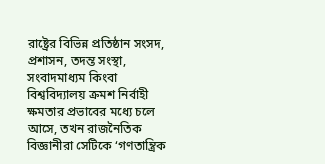রাষ্ট্রের বিভিন্ন প্রতিষ্ঠান সংসদ, প্রশাসন, তদন্ত সংস্থা, সংবাদমাধ্যম কিংবা বিশ্ববিদ্যালয় ক্রমশ নির্বাহী ক্ষমতার প্রভাবের মধ্যে চলে আসে, তখন রাজনৈতিক বিজ্ঞানীরা সেটিকে ‘গণতান্ত্রিক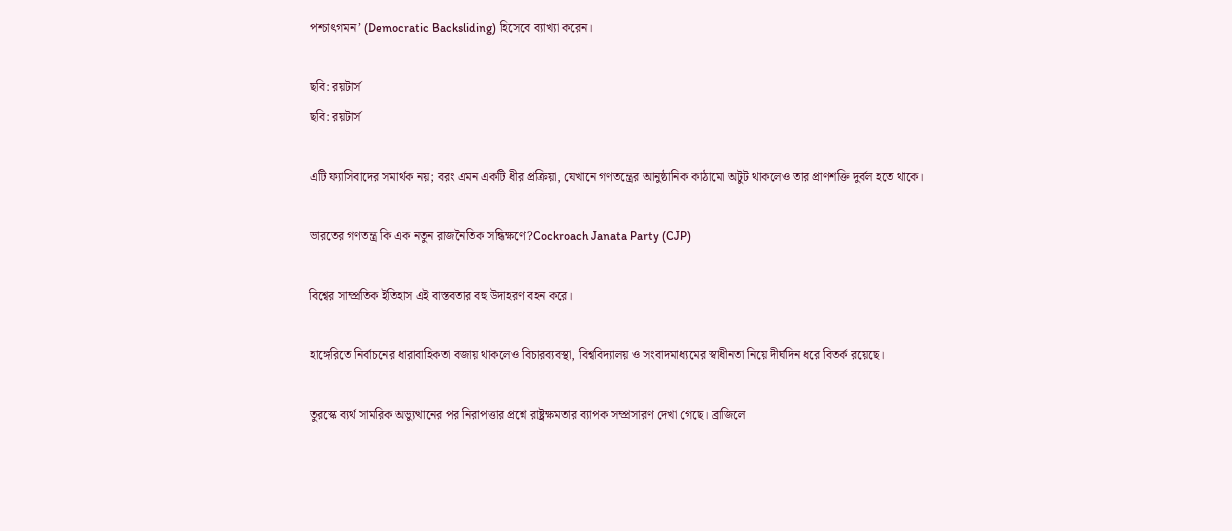পশ্চাৎগমন’ (Democratic Backsliding) হিসেবে ব্যাখ্যা করেন।

ছবি: রয়টার্স
ছবি: রয়টার্স

এটি ফ্যাসিবাদের সমার্থক নয়; বরং এমন একটি ধীর প্রক্রিয়া, যেখানে গণতন্ত্রের আনুষ্ঠানিক কাঠামো অটুট থাকলেও তার প্রাণশক্তি দুর্বল হতে থাকে।

ভারতের গণতন্ত্র কি এক নতুন রাজনৈতিক সন্ধিক্ষণে?Cockroach Janata Party (CJP)

বিশ্বের সাম্প্রতিক ইতিহাস এই বাস্তবতার বহু উদাহরণ বহন করে।

হাঙ্গেরিতে নির্বাচনের ধারাবাহিকতা বজায় থাকলেও বিচারব্যবস্থা, বিশ্ববিদ্যালয় ও সংবাদমাধ্যমের স্বাধীনতা নিয়ে দীর্ঘদিন ধরে বিতর্ক রয়েছে।

তুরস্কে ব্যর্থ সামরিক অভ্যুত্থানের পর নিরাপত্তার প্রশ্নে রাষ্ট্রক্ষমতার ব্যাপক সম্প্রসারণ দেখা গেছে। ব্রাজিলে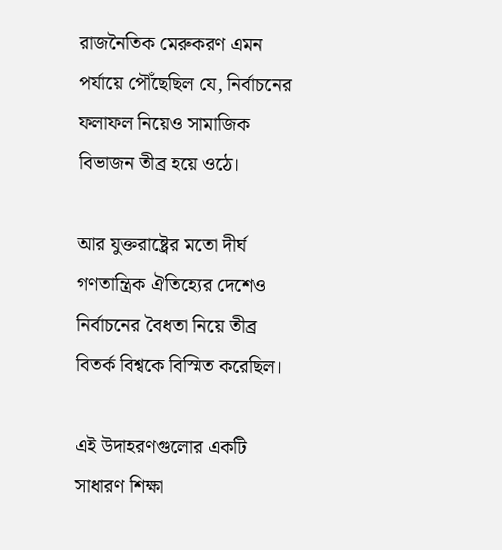রাজনৈতিক মেরুকরণ এমন পর্যায়ে পৌঁছেছিল যে, নির্বাচনের ফলাফল নিয়েও সামাজিক বিভাজন তীব্র হয়ে ওঠে।

আর যুক্তরাষ্ট্রের মতো দীর্ঘ গণতান্ত্রিক ঐতিহ্যের দেশেও নির্বাচনের বৈধতা নিয়ে তীব্র বিতর্ক বিশ্বকে বিস্মিত করেছিল।

এই উদাহরণগুলোর একটি সাধারণ শিক্ষা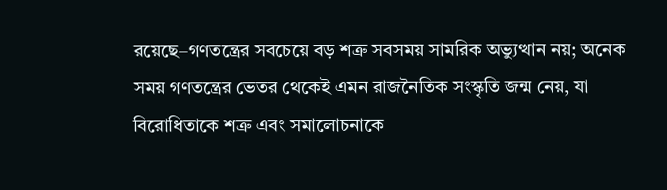রয়েছে–গণতন্ত্রের সবচেয়ে বড় শত্রু সবসময় সামরিক অভ্যুত্থান নয়; অনেক সময় গণতন্ত্রের ভেতর থেকেই এমন রাজনৈতিক সংস্কৃতি জন্ম নেয়, যা বিরোধিতাকে শত্রু এবং সমালোচনাকে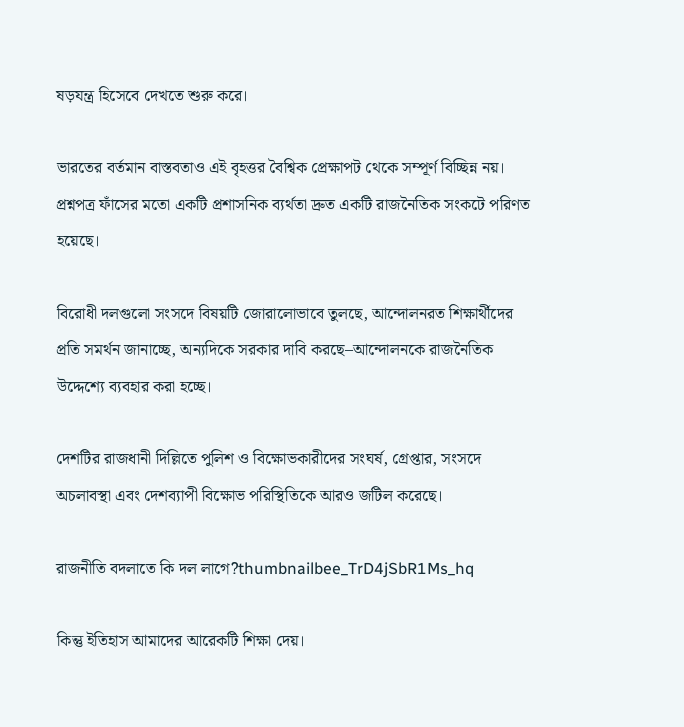ষড়যন্ত্র হিসেবে দেখতে শুরু করে।

ভারতের বর্তমান বাস্তবতাও এই বৃহত্তর বৈশ্বিক প্রেক্ষাপট থেকে সম্পূর্ণ বিচ্ছিন্ন নয়। প্রশ্নপত্র ফাঁসের মতো একটি প্রশাসনিক ব্যর্থতা দ্রুত একটি রাজনৈতিক সংকটে পরিণত হয়েছে।

বিরোধী দলগুলো সংসদে বিষয়টি জোরালোভাবে তুলছে, আন্দোলনরত শিক্ষার্থীদের প্রতি সমর্থন জানাচ্ছে, অন্যদিকে সরকার দাবি করছে–আন্দোলনকে রাজনৈতিক উদ্দেশ্যে ব্যবহার করা হচ্ছে।

দেশটির রাজধানী দিল্লিতে পুলিশ ও বিক্ষোভকারীদের সংঘর্ষ, গ্রেপ্তার, সংসদে অচলাবস্থা এবং দেশব্যাপী বিক্ষোভ পরিস্থিতিকে আরও জটিল করেছে।

রাজনীতি বদলাতে কি দল লাগে?thumbnailbee_TrD4jSbR1Ms_hq

কিন্তু ইতিহাস আমাদের আরেকটি শিক্ষা দেয়।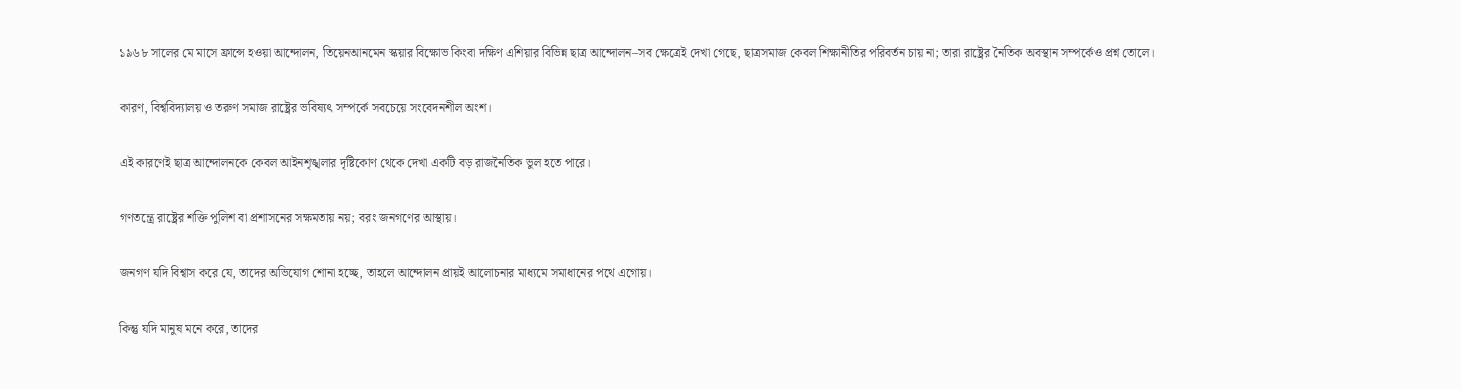১৯৬৮ সালের মে মাসে ফ্রান্সে হওয়া আন্দোলন, তিয়েনআনমেন স্কয়ার বিক্ষোভ কিংবা দক্ষিণ এশিয়ার বিভিন্ন ছাত্র আন্দোলন–সব ক্ষেত্রেই দেখা গেছে, ছাত্রসমাজ কেবল শিক্ষানীতির পরিবর্তন চায় না; তারা রাষ্ট্রের নৈতিক অবস্থান সম্পর্কেও প্রশ্ন তোলে।

কারণ, বিশ্ববিদ্যালয় ও তরুণ সমাজ রাষ্ট্রের ভবিষ্যৎ সম্পর্কে সবচেয়ে সংবেদনশীল অংশ।

এই কারণেই ছাত্র আন্দোলনকে কেবল আইনশৃঙ্খলার দৃষ্টিকোণ থেকে দেখা একটি বড় রাজনৈতিক ভুল হতে পারে।

গণতন্ত্রে রাষ্ট্রের শক্তি পুলিশ বা প্রশাসনের সক্ষমতায় নয়; বরং জনগণের আস্থায়।

জনগণ যদি বিশ্বাস করে যে, তাদের অভিযোগ শোনা হচ্ছে, তাহলে আন্দোলন প্রায়ই আলোচনার মাধ্যমে সমাধানের পথে এগোয়।

কিন্তু যদি মানুষ মনে করে, তাদের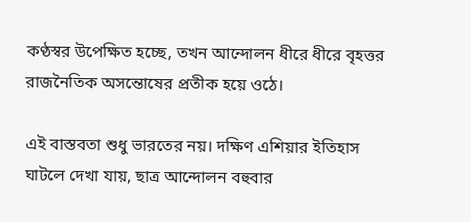কণ্ঠস্বর উপেক্ষিত হচ্ছে, তখন আন্দোলন ধীরে ধীরে বৃহত্তর রাজনৈতিক অসন্তোষের প্রতীক হয়ে ওঠে।

এই বাস্তবতা শুধু ভারতের নয়। দক্ষিণ এশিয়ার ইতিহাস ঘাটলে দেখা যায়, ছাত্র আন্দোলন বহুবার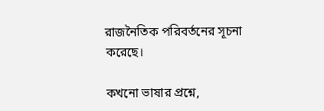রাজনৈতিক পরিবর্তনের সূচনা করেছে।

কখনো ভাষার প্রশ্নে,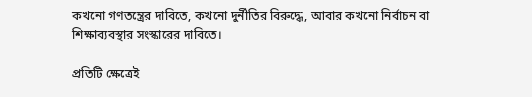কখনো গণতন্ত্রের দাবিতে, কখনো দুর্নীতির বিরুদ্ধে, আবার কখনো নির্বাচন বা শিক্ষাব্যবস্থার সংস্কারের দাবিতে।

প্রতিটি ক্ষেত্রেই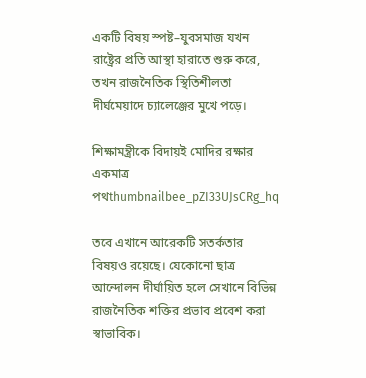একটি বিষয় স্পষ্ট–যুবসমাজ যখন রাষ্ট্রের প্রতি আস্থা হারাতে শুরু করে, তখন রাজনৈতিক স্থিতিশীলতা দীর্ঘমেয়াদে চ্যালেঞ্জের মুখে পড়ে।

শিক্ষামন্ত্রীকে বিদায়ই মোদির রক্ষার একমাত্র পথthumbnailbee_pZI33UJsCRg_hq

তবে এখানে আরেকটি সতর্কতার বিষয়ও রয়েছে। যেকোনো ছাত্র আন্দোলন দীর্ঘায়িত হলে সেখানে বিভিন্ন রাজনৈতিক শক্তির প্রভাব প্রবেশ করা স্বাভাবিক।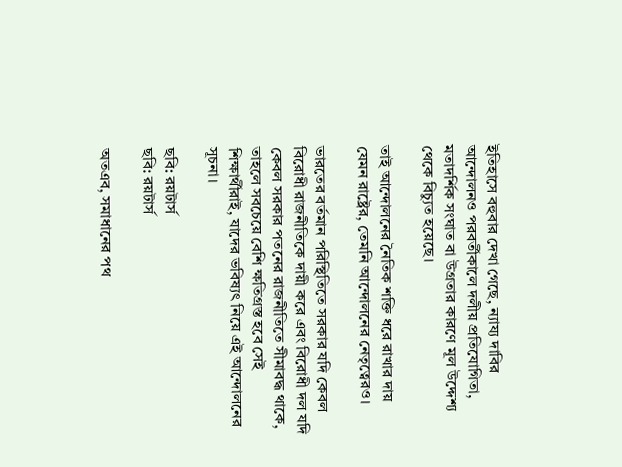ইতিহাসে বহুবার দেখা গেছে, ন্যায্য দাবির আন্দোলনও পরবর্তীকালে দলীয় প্রতিযোগিতা, মতাদর্শিক সংঘাত বা উগ্রতার কারণে মূল উদ্দেশ্য থেকে বিচ্যুত হয়েছে।

তাই আন্দোলনের নৈতিক শক্তি ধরে রাখার দায় যেমন রাষ্ট্রের, তেমনি আন্দোলনের নেতৃত্বেরও।

ভারতের বর্তমান পরিস্থিতিতে সরকার যদি কেবল বিরোধী রাজনীতিকে দায়ী করে এবং বিরোধী দল যদি কেবল সরকার পতনের রাজনীতিতে সীমাবদ্ধ থাকে, তাহলে সবচেয়ে বেশি ক্ষতিগ্রস্ত হবে সেই শিক্ষার্থীরাই, যাদের ভবিষ্যৎ নিয়ে এই আন্দোলনের সূচনা।

ছবি: রয়টার্স
ছবি: রয়টার্স

অতএব, সমাধানের পথ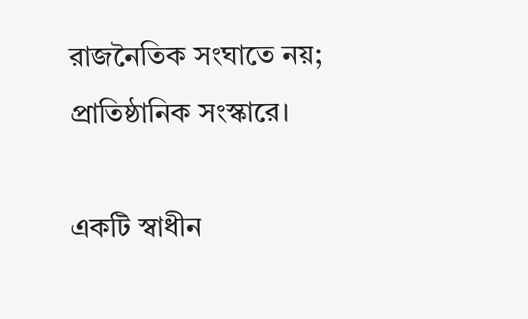রাজনৈতিক সংঘাতে নয়; প্রাতিষ্ঠানিক সংস্কারে।

একটি স্বাধীন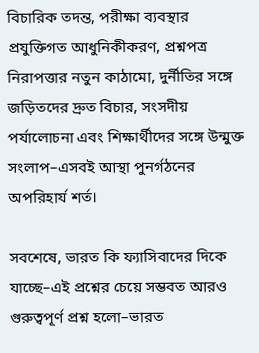বিচারিক তদন্ত, পরীক্ষা ব্যবস্থার প্রযুক্তিগত আধুনিকীকরণ, প্রশ্নপত্র নিরাপত্তার নতুন কাঠামো, দুর্নীতির সঙ্গে জড়িতদের দ্রুত বিচার, সংসদীয় পর্যালোচনা এবং শিক্ষার্থীদের সঙ্গে উন্মুক্ত সংলাপ–এসবই আস্থা পুনর্গঠনের অপরিহার্য শর্ত।

সবশেষে, ভারত কি ফ্যাসিবাদের দিকে যাচ্ছে–এই প্রশ্নের চেয়ে সম্ভবত আরও গুরুত্বপূর্ণ প্রশ্ন হলো–ভারত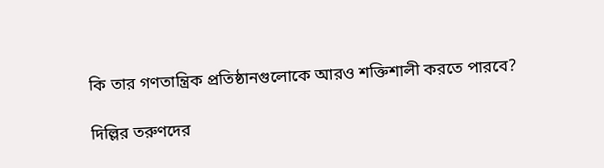কি তার গণতান্ত্রিক প্রতিষ্ঠানগুলোকে আরও শক্তিশালী করতে পারবে?

দিল্লির তরুণদের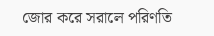জোর করে সরালে পরিণতি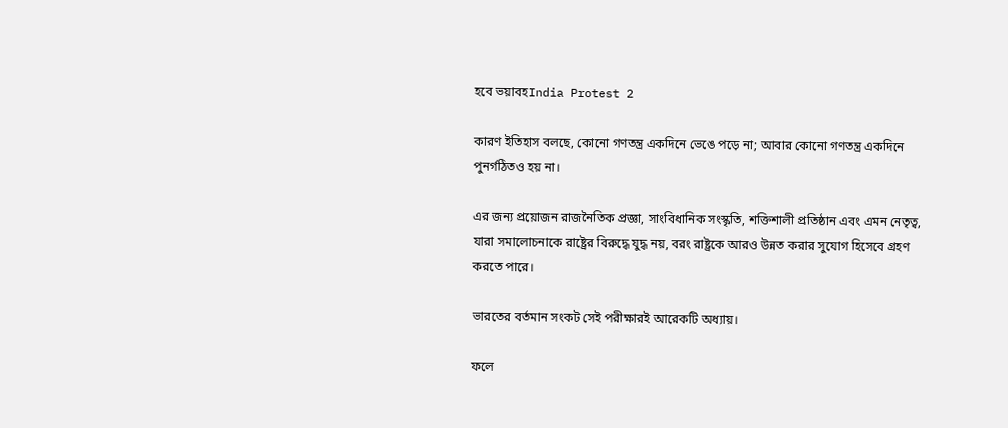হবে ভয়াবহIndia Protest 2

কারণ ইতিহাস বলছে, কোনো গণতন্ত্র একদিনে ভেঙে পড়ে না; আবার কোনো গণতন্ত্র একদিনে পুনর্গঠিতও হয় না।

এর জন্য প্রয়োজন রাজনৈতিক প্রজ্ঞা, সাংবিধানিক সংস্কৃতি, শক্তিশালী প্রতিষ্ঠান এবং এমন নেতৃত্ব, যারা সমালোচনাকে রাষ্ট্রের বিরুদ্ধে যুদ্ধ নয়, বরং রাষ্ট্রকে আরও উন্নত করার সুযোগ হিসেবে গ্রহণ করতে পারে।

ভারতের বর্তমান সংকট সেই পরীক্ষারই আরেকটি অধ্যায়।

ফলে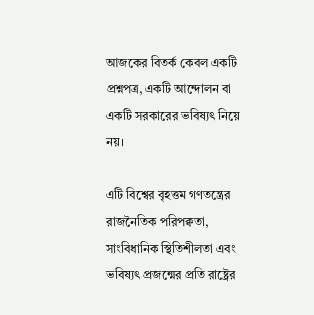আজকের বিতর্ক কেবল একটি প্রশ্নপত্র, একটি আন্দোলন বা একটি সরকারের ভবিষ্যৎ নিয়ে নয়।

এটি বিশ্বের বৃহত্তম গণতন্ত্রের রাজনৈতিক পরিপক্বতা, সাংবিধানিক স্থিতিশীলতা এবং ভবিষ্যৎ প্রজন্মের প্রতি রাষ্ট্রের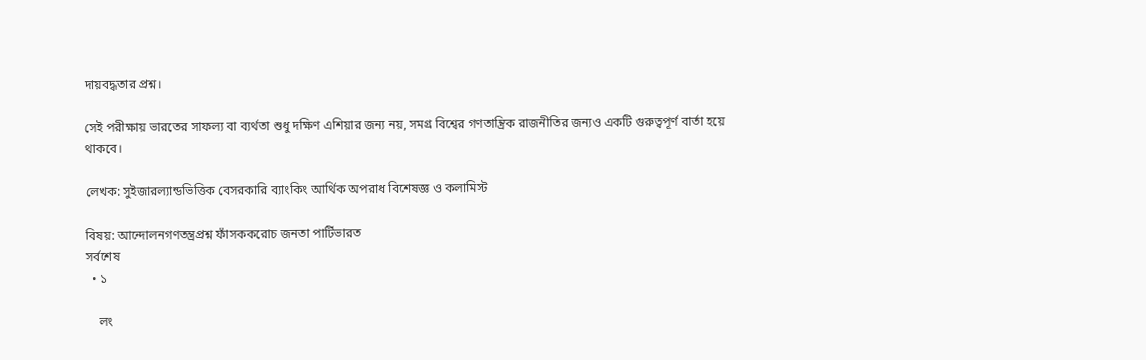দায়বদ্ধতার প্রশ্ন।

সেই পরীক্ষায় ভারতের সাফল্য বা ব্যর্থতা শুধু দক্ষিণ এশিয়ার জন্য নয়, সমগ্র বিশ্বের গণতান্ত্রিক রাজনীতির জন্যও একটি গুরুত্বপূর্ণ বার্তা হয়ে থাকবে।

লেখক: সুইজারল্যান্ডভিত্তিক বেসরকারি ব্যাংকিং আর্থিক অপরাধ বিশেষজ্ঞ ও কলামিস্ট

বিষয়: আন্দোলনগণতন্ত্রপ্রশ্ন ফাঁসককরোচ জনতা পার্টিভারত
সর্বশেষ
  • ১

    লং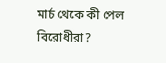মার্চ থেকে কী পেল বিরোধীরা?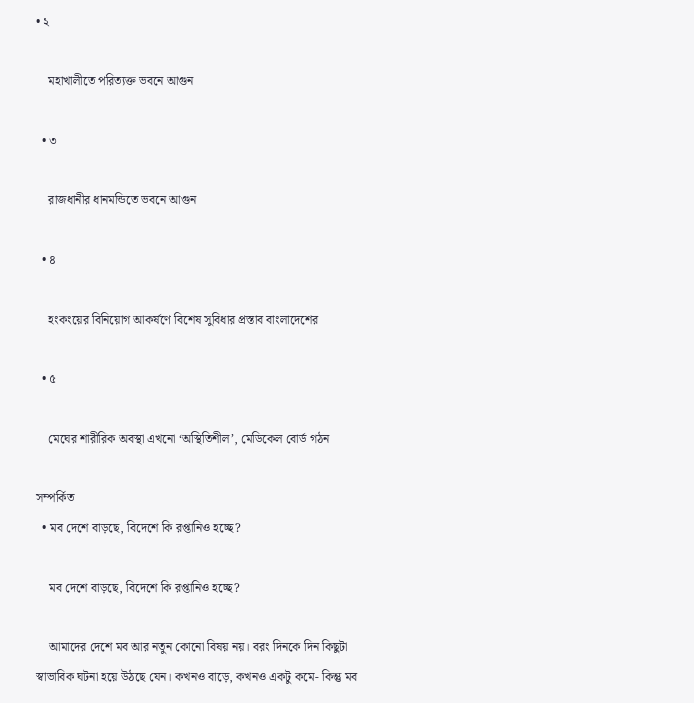• ২

    মহাখালীতে পরিত্যক্ত ভবনে আগুন

  • ৩

    রাজধানীর ধানমন্ডিতে ভবনে আগুন

  • ৪

    হংকংয়ের বিনিয়োগ আকর্ষণে বিশেষ সুবিধার প্রস্তাব বাংলাদেশের

  • ৫

    মেঘের শারীরিক অবস্থা এখনো ‘অস্থিতিশীল’, মেডিকেল বোর্ড গঠন

সম্পর্কিত
  • মব দেশে বাড়ছে, বিদেশে কি রপ্তানিও হচ্ছে?

    মব দেশে বাড়ছে, বিদেশে কি রপ্তানিও হচ্ছে?

    আমাদের দেশে মব আর নতুন কোনো বিষয় নয়। বরং দিনকে দিন কিছুটা স্বাভাবিক ঘটনা হয়ে উঠছে যেন। কখনও বাড়ে, কখনও একটু কমে- কিন্তু মব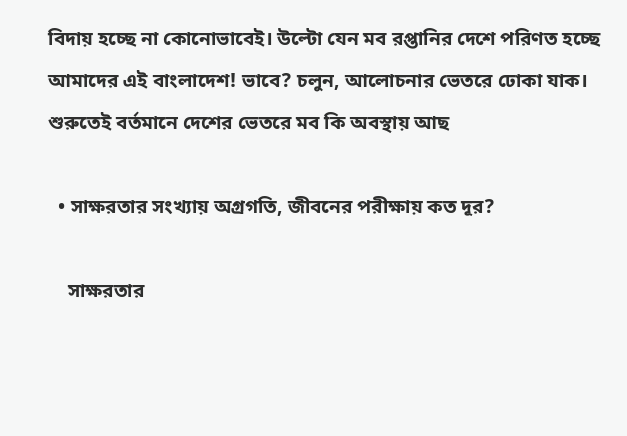বিদায় হচ্ছে না কোনোভাবেই। উল্টো যেন মব রপ্তানির দেশে পরিণত হচ্ছে আমাদের এই বাংলাদেশ! ভাবে? চলুন, আলোচনার ভেতরে ঢোকা যাক। শুরুতেই বর্তমানে দেশের ভেতরে মব কি অবস্থায় আছ

  • সাক্ষরতার সংখ্যায় অগ্রগতি, জীবনের পরীক্ষায় কত দূর?

    সাক্ষরতার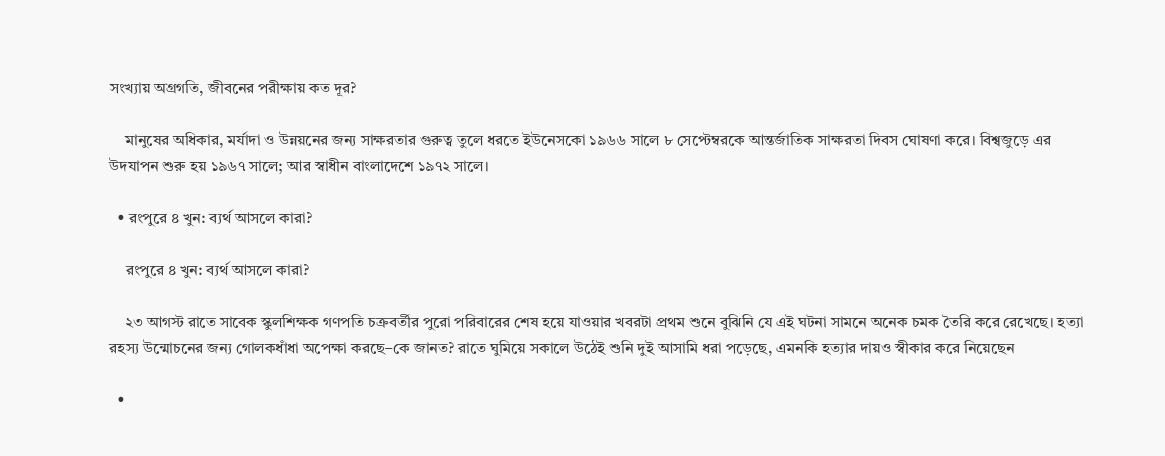সংখ্যায় অগ্রগতি, জীবনের পরীক্ষায় কত দূর?

    মানুষের অধিকার, মর্যাদা ও উন্নয়নের জন্য সাক্ষরতার গুরুত্ব তুলে ধরতে ইউনেসকো ১৯৬৬ সালে ৮ সেপ্টেম্বরকে আন্তর্জাতিক সাক্ষরতা দিবস ঘোষণা করে। বিশ্বজুড়ে এর উদযাপন শুরু হয় ১৯৬৭ সালে; আর স্বাধীন বাংলাদেশে ১৯৭২ সালে।

  • রংপুরে ৪ খুন: ব্যর্থ আসলে কারা?

    রংপুরে ৪ খুন: ব্যর্থ আসলে কারা?

    ২৩ আগস্ট রাতে সাবেক স্কুলশিক্ষক গণপতি চক্রবর্তীর পুরো পরিবারের শেষ হয়ে যাওয়ার খবরটা প্রথম শুনে বুঝিনি যে এই ঘটনা সামনে অনেক চমক তৈরি করে রেখেছে। হত্যা রহস্য উন্মোচনের জন্য গোলকধাঁধা অপেক্ষা করছে–কে জানত? রাতে ঘুমিয়ে সকালে উঠেই শুনি দুই আসামি ধরা পড়েছে, এমনকি হত্যার দায়ও স্বীকার করে নিয়েছেন

  •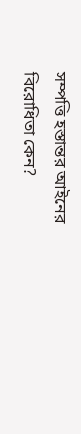সম্পত্তি হস্তান্তর আইনের বিরোধিতা কেন?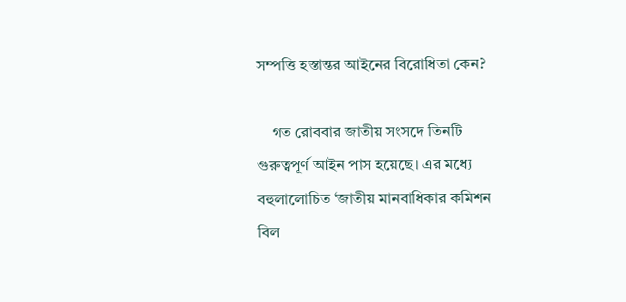সম্পত্তি হস্তান্তর আইনের বিরোধিতা কেন?

    গত রোববার জাতীয় সংসদে তিনটি গুরুত্বপূর্ণ আইন পাস হয়েছে। এর মধ্যে বহুলালোচিত ‘জাতীয় মানবাধিকার কমিশন বিল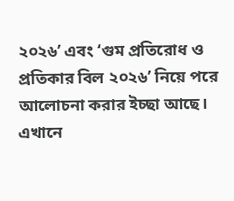২০২৬’ এবং ‘গুম প্রতিরোধ ও প্রতিকার বিল ২০২৬’ নিয়ে পরে আলোচনা করার ইচ্ছা আছে। এখানে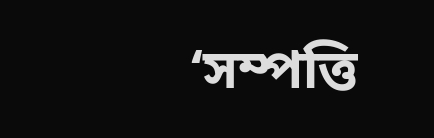‘সম্পত্তি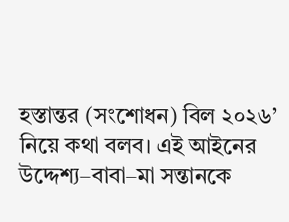হস্তান্তর (সংশোধন) বিল ২০২৬’ নিয়ে কথা বলব। এই আইনের উদ্দেশ্য–বাবা–মা সন্তানকে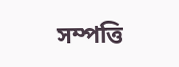সম্পত্তি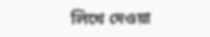লিখে দেওয়া